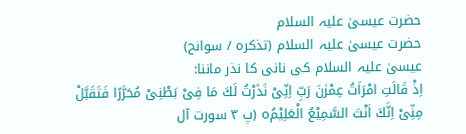حضرت عیسیٰ علیہ السلام
حضرت عیسیٰ علیہ السلام (تذکرہ / سوانح)
عیسیٰ علیہ السلام کی نانی کا نذر ماننا:
اِذْ قَالَتِ امْرَاَتُ عِمْرٰنَ رَبِّ اِنِّیْ نَذَرْتُ لَكَ مَا فِیْ بَطْنِیْ مُحَرَّرًا فَتَقَبَّلْ مِنِّیْ اِنَّكَ اَنْتَ السَّمِیْعُ الْعَلِیْمُo (پ ۳ سورت آل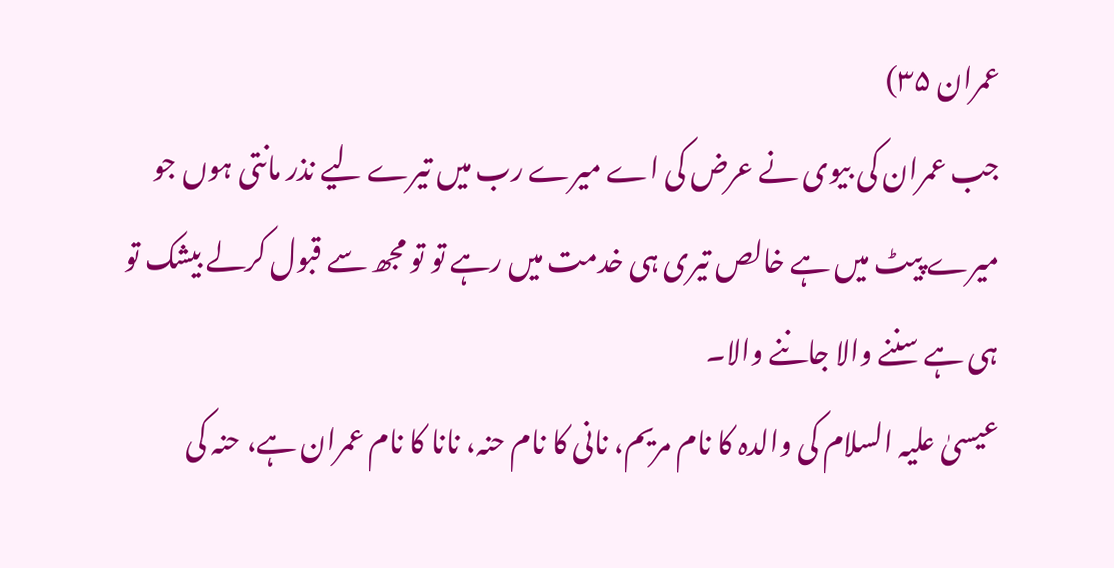عمران ۳۵)
جب عمران کی بیوی نے عرض کی اے میرے رب میں تیرے لیے نذر مانتی ہوں جو میرے پیٹ میں ہے خالص تیری ہی خدمت میں رہے تو تو مجھ سے قبول کرلے بیشک تو ہی ہے سننے والا جاننے والا۔
عیسیٰ علیہ السلام کی والدہ کا نام مریم، نانی کا نام حنہ، نانا کا نام عمران ہے، حنہ کی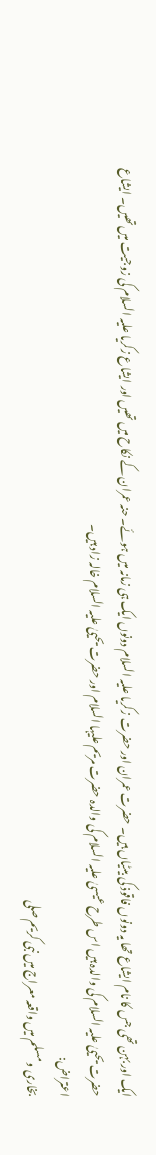ایک اور بہن تھی جس کا نام ایشاع تھا یہ دونوں فاقوذ کی بیٹیاں ہیں۔ حضرت عمران اور حضرت زکریا علیہ السلام دونوں ایک ہی زمانہ میں ہوئے۔ حنہ عمران کے نکاح میں تھیں اور ایشاع زکریا علیہ السلام کی زوجیت میں تھیں۔ ایشاع حضرت یحییٰ علیہ السلام کی والدہ ہیں اس طرح عیسیٰ علیہ السلام کی والدہ حضرت مریم علیہا السلام اور حضرت یحییٰ علیہ السلام خالہ زاد ہیں۔
اعتراض:
بخاری و مسلم میں واقعہ معراج میں نبی کریم صلی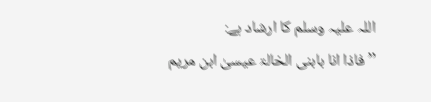اللہ علیہ وسلم کا ارشاد ہے:
’’فاذا انا بابنی الخالۃ عیسیٰ ابن مریم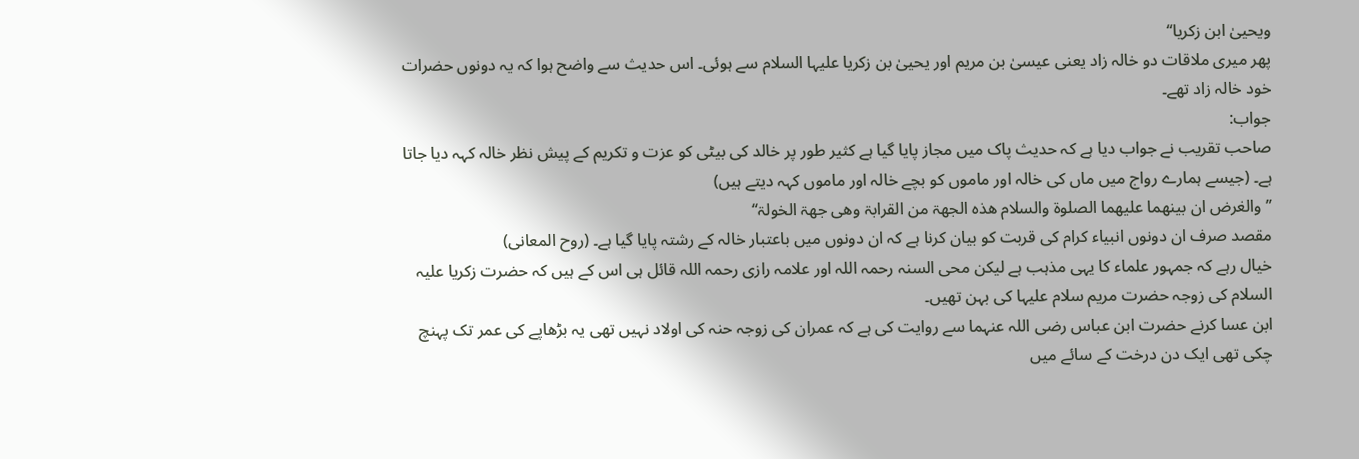ویحییٰ ابن زکریا‘‘
پھر میری ملاقات دو خالہ زاد یعنی عیسیٰ بن مریم اور یحییٰ بن زکریا علیہا السلام سے ہوئی۔ اس حدیث سے واضح ہوا کہ یہ دونوں حضرات خود خالہ زاد تھے۔
جواب:
صاحب تقریب نے جواب دیا ہے کہ حدیث پاک میں مجاز پایا گیا ہے کثیر طور پر خالد کی بیٹی کو عزت و تکریم کے پیش نظر خالہ کہہ دیا جاتا ہے۔ (جیسے ہمارے رواج میں ماں کی خالہ اور ماموں کو بچے خالہ اور ماموں کہہ دیتے ہیں)
’’والغرض ان بینھما علیھما الصلوۃ والسلام ھذہ الجھۃ من القرابۃ وھی جھۃ الخولۃ‘‘
مقصد صرف ان دونوں انبیاء کرام کی قربت کو بیان کرنا ہے کہ ان دونوں میں باعتبار خالہ کے رشتہ پایا گیا ہے۔ (روح المعانی)
خیال رہے کہ جمہور علماء کا یہی مذہب ہے لیکن محی السنہ رحمہ اللہ اور علامہ رازی رحمہ اللہ قائل ہی اس کے ہیں کہ حضرت زکریا علیہ السلام کی زوجہ حضرت مریم سلام علیہا کی بہن تھیں۔
ابن عسا کرنے حضرت ابن عباس رضی اللہ عنہما سے روایت کی ہے کہ عمران کی زوجہ حنہ کی اولاد نہیں تھی یہ بڑھاپے کی عمر تک پہنچ چکی تھی ایک دن درخت کے سائے میں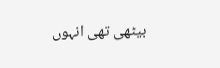بیٹھی تھی انہوں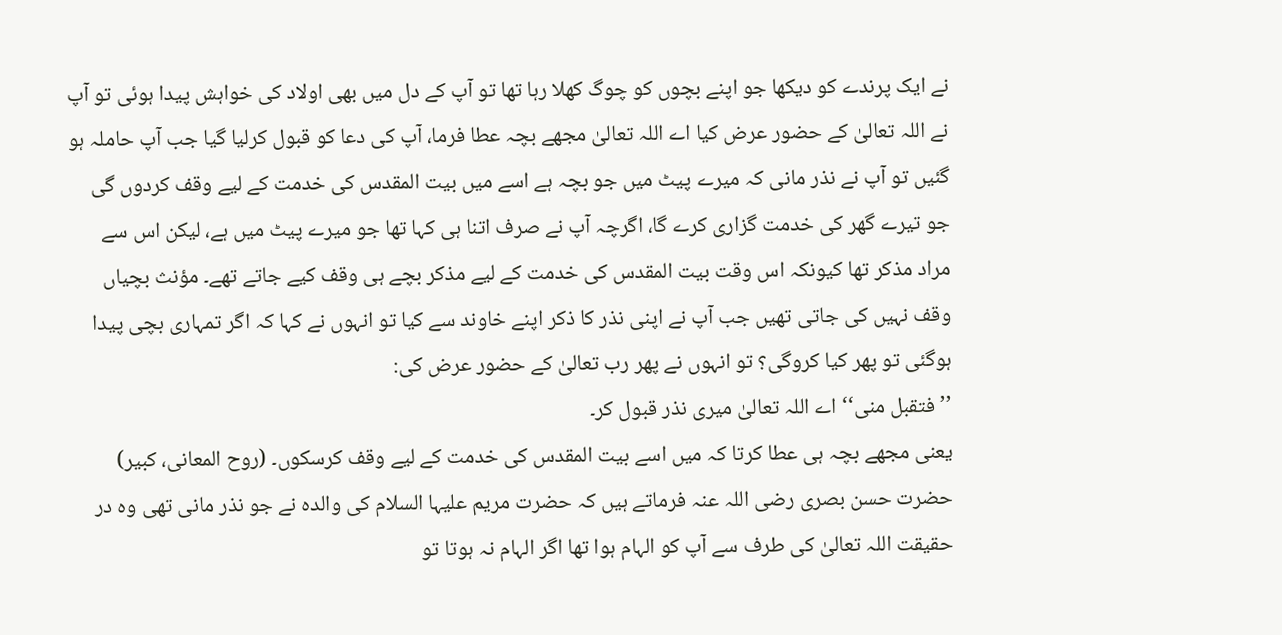نے ایک پرندے کو دیکھا جو اپنے بچوں کو چوگ کھلا رہا تھا تو آپ کے دل میں بھی اولاد کی خواہش پیدا ہوئی تو آپ نے اللہ تعالیٰ کے حضور عرض کیا اے اللہ تعالیٰ مجھے بچہ عطا فرما، آپ کی دعا کو قبول کرلیا گیا جب آپ حاملہ ہو گئیں تو آپ نے نذر مانی کہ میرے پیٹ میں جو بچہ ہے اسے میں بیت المقدس کی خدمت کے لیے وقف کردوں گی جو تیرے گھر کی خدمت گزاری کرے گا، اگرچہ آپ نے صرف اتنا ہی کہا تھا جو میرے پیٹ میں ہے، لیکن اس سے مراد مذکر تھا کیونکہ اس وقت بیت المقدس کی خدمت کے لیے مذکر بچے ہی وقف کیے جاتے تھے۔ مؤنث بچیاں وقف نہیں کی جاتی تھیں جب آپ نے اپنی نذر کا ذکر اپنے خاوند سے کیا تو انہوں نے کہا کہ اگر تمہاری بچی پیدا ہوگئی تو پھر کیا کروگی؟ تو انہوں نے پھر رب تعالیٰ کے حضور عرض کی:
’’فتقبل منی‘‘ اے اللہ تعالیٰ میری نذر قبول کر۔
یعنی مجھے بچہ ہی عطا کرتا کہ میں اسے بیت المقدس کی خدمت کے لیے وقف کرسکوں۔ (روح المعانی، کبیر)
حضرت حسن بصری رضی اللہ عنہ فرماتے ہیں کہ حضرت مریم علیہا السلام کی والدہ نے جو نذر مانی تھی وہ در حقیقت اللہ تعالیٰ کی طرف سے آپ کو الہام ہوا تھا اگر الہام نہ ہوتا تو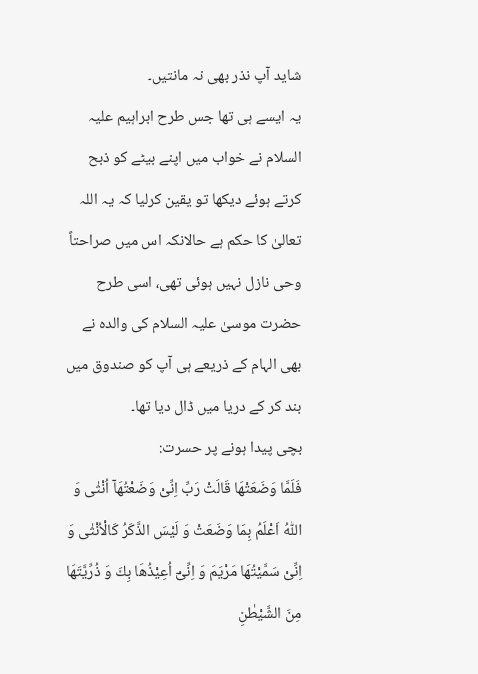شاید آپ نذر بھی نہ مانتیں۔
یہ ایسے ہی تھا جس طرح ابراہیم علیہ السلام نے خواب میں اپنے بیٹے کو ذبح کرتے ہوئے دیکھا تو یقین کرلیا کہ یہ اللہ تعالیٰ کا حکم ہے حالانکہ اس میں صراحتاً وحی نازل نہیں ہوئی تھی، اسی طرح حضرت موسیٰ علیہ السلام کی والدہ نے بھی الہام کے ذریعے ہی آپ کو صندوق میں بند کر کے دریا میں ڈال دیا تھا۔
بچی پیدا ہونے پر حسرت:
فَلَمَّا وَضَعَتْهَا قَالَتْ رَبِّ اِنِّیْ وَضَعْتُهَآ اُنْثٰى وَ اللّٰهُ اَعْلَمُ بِمَا وَضَعَتْ وَ لَیْسَ الذَّكَرُ كَالْاُنْثٰى وَ اِنِّیْ سَمَّیْتُهَا مَرْیَمَ وَ اِنِّیْٓ اُعِیْذُهَا بِكَ وَ ذُرِّیَّتَهَا مِنَ الشَّیْطٰنِ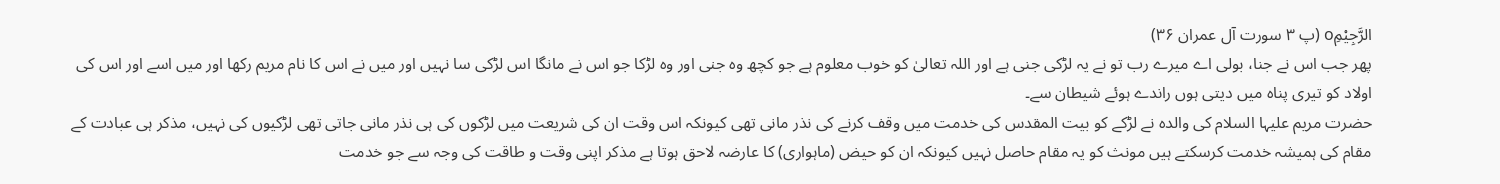الرَّجِیْمِo (پ ۳ سورت آل عمران ۳۶)
پھر جب اس نے جنا، بولی اے میرے رب تو نے یہ لڑکی جنی ہے اور اللہ تعالیٰ کو خوب معلوم ہے جو کچھ وہ جنی اور وہ لڑکا جو اس نے مانگا اس لڑکی سا نہیں اور میں نے اس کا نام مریم رکھا اور میں اسے اور اس کی اولاد کو تیری پناہ میں دیتی ہوں راندے ہوئے شیطان سے۔
حضرت مریم علیہا السلام کی والدہ نے لڑکے کو بیت المقدس کی خدمت میں وقف کرنے کی نذر مانی تھی کیونکہ اس وقت ان کی شریعت میں لڑکوں کی ہی نذر مانی جاتی تھی لڑکیوں کی نہیں، مذکر ہی عبادت کے مقام کی ہمیشہ خدمت کرسکتے ہیں مونث کو یہ مقام حاصل نہیں کیونکہ ان کو حیض (ماہواری) کا عارضہ لاحق ہوتا ہے مذکر اپنی وقت و طاقت کی وجہ سے جو خدمت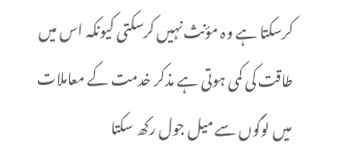کرسکتا ہے وہ مؤنث نہیں کرسکتی کیونکہ اس میں طاقت کی کمی ہوتی ہے مذکر خدمت کے معاملات میں لوگوں سے میل جول رکھ سکتا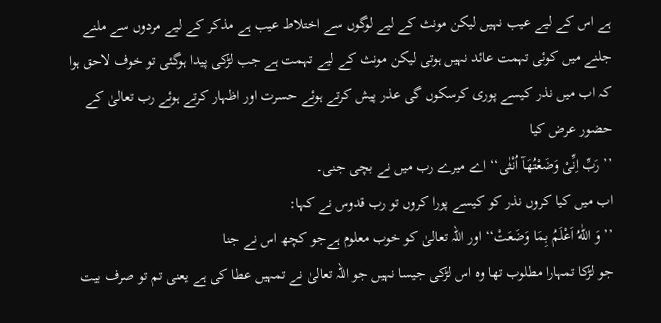ہے اس کے لیے عیب نہیں لیکن مونث کے لیے لوگوں سے اختلاط عیب ہے مذکر کے لیے مردوں سے ملنے جلنے میں کوئی تہمت عائد نہیں ہوتی لیکن مونث کے لیے تہمت ہے جب لڑکی پیدا ہوگئی تو خوف لاحق ہوا کہ اب میں نذر کیسے پوری کرسکوں گی عذر پیش کرتے ہوئے حسرت اور اظہار کرتے ہوئے رب تعالیٰ کے حضور عرض کیا
’’ رَبِّ اِنِّیْ وَضَعْتُهَآ اُنْثٰى‘‘ اے میرے رب میں نے بچی جنی۔
اب میں کیا کروں نذر کو کیسے پورا کروں تو رب قدوس نے کہا:
’’ وَ اللّٰهُ اَعْلَمُ بِمَا وَضَعَتْ‘‘ اور اللہ تعالیٰ کو خوب معلوم ہےجو کچھ اس نے جنا
جو لڑکا تمہارا مطلوب تھا وہ اس لڑکی جیسا نہیں جو اللہ تعالیٰ نے تمہیں عطا کی ہے یعنی تم تو صرف بیت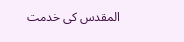المقدس کی خدمت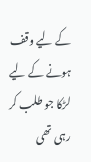کے لیے وقف ہونے کے لیے لڑکا جو طلب کر رہی تھی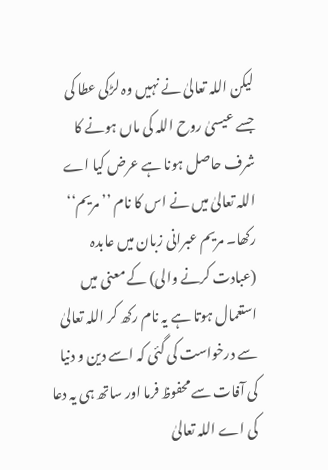لیکن اللہ تعالیٰ نے نہیں وہ لڑکی عطا کی جسے عیسیٰ روح اللہ کی ماں ہونے کا شرف حاصل ہونا ہے عرض کیا اے اللہ تعالیٰ میں نے اس کا نام ’’مریم‘‘ رکھا۔ مریم عبرانی زبان میں عابدہ (عبادت کرنے والی) کے معنی میں استعمال ہوتا ہے یہ نام رکھ کر اللہ تعالیٰ سے درخواست کی گئی کہ اسے دین و دنیا کی آفات سے محفوظ فرما اور ساتھ ہی یہ دعا کی اے اللہ تعالیٰ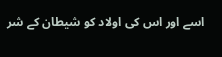اسے اور اس کی اولاد کو شیطان کے شر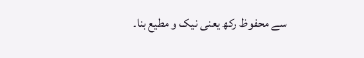سے محفوظ رکھ یعنی نیک و مطیع بنا۔